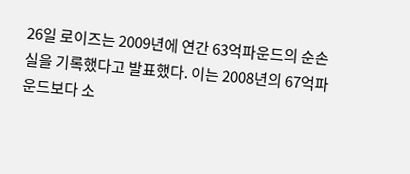26일 로이즈는 2009년에 연간 63억파운드의 순손실을 기록했다고 발표했다. 이는 2008년의 67억파운드보다 소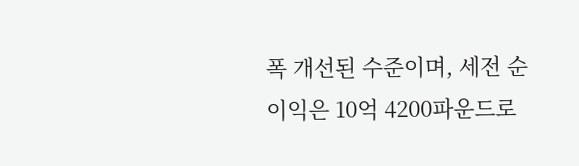폭 개선된 수준이며, 세전 순이익은 10억 4200파운드로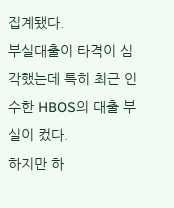집계됐다.
부실대출이 타격이 심각했는데 특히 최근 인수한 HBOS의 대출 부실이 컸다.
하지만 하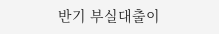반기 부실대출이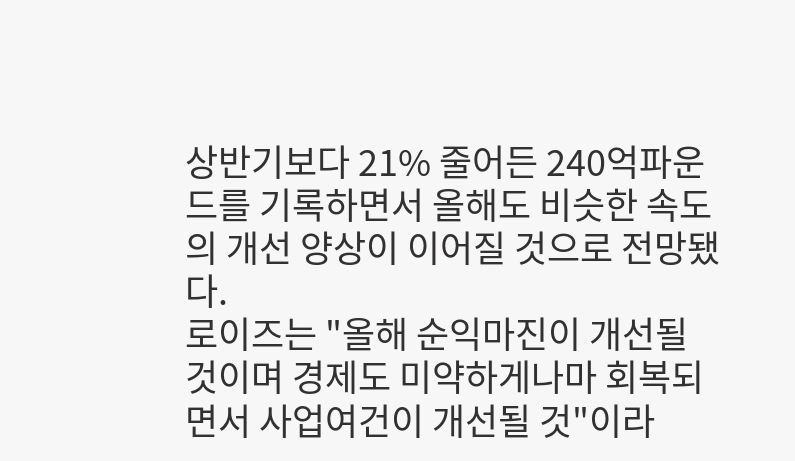상반기보다 21% 줄어든 240억파운드를 기록하면서 올해도 비슷한 속도의 개선 양상이 이어질 것으로 전망됐다.
로이즈는 "올해 순익마진이 개선될 것이며 경제도 미약하게나마 회복되면서 사업여건이 개선될 것"이라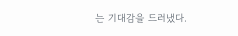는 기대감을 드러냈다.